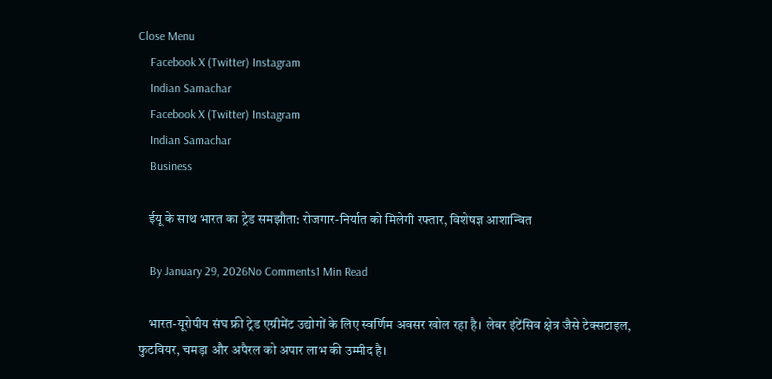Close Menu
    Facebook X (Twitter) Instagram
    Indian Samachar
    Facebook X (Twitter) Instagram
    Indian Samachar
    Business

    ईयू के साथ भारत का ट्रेड समझौता: रोजगार-निर्यात को मिलेगी रफ्तार, विशेषज्ञ आशान्वित

    By January 29, 2026No Comments1 Min Read

    भारत-यूरोपीय संघ फ्री ट्रेड एग्रीमेंट उद्योगों के लिए स्वर्णिम अवसर खोल रहा है। लेबर इंटेंसिव क्षेत्र जैसे टेक्सटाइल, फुटवियर, चमड़ा और अपैरल को अपार लाभ की उम्मीद है।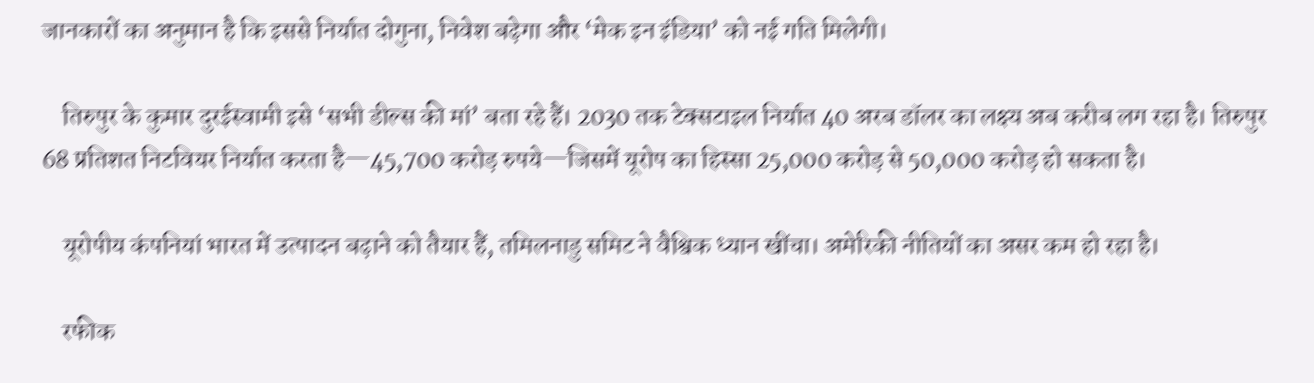जानकारों का अनुमान है कि इससे निर्यात दोगुना, निवेश बढ़ेगा और ‘मेक इन इंडिया’ को नई गति मिलेगी।

    तिरुपुर के कुमार दुरईस्वामी इसे ‘सभी डील्स की मां’ बता रहे हैं। 2030 तक टेक्सटाइल निर्यात 40 अरब डॉलर का लक्ष्य अब करीब लग रहा है। तिरुपुर 68 प्रतिशत निटवियर निर्यात करता है—45,700 करोड़ रुपये—जिसमें यूरोप का हिस्सा 25,000 करोड़ से 50,000 करोड़ हो सकता है।

    यूरोपीय कंपनियां भारत में उत्पादन बढ़ाने को तैयार हैं, तमिलनाडु समिट ने वैश्विक ध्यान खींचा। अमेरिकी नीतियों का असर कम हो रहा है।

    रफीक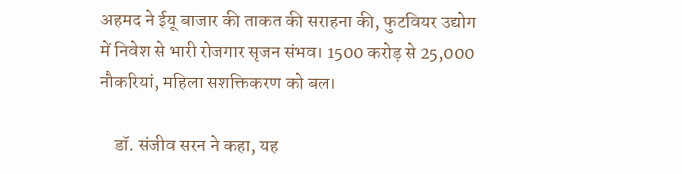अहमद ने ईयू बाजार की ताकत की सराहना की, फुटवियर उद्योग में निवेश से भारी रोजगार सृजन संभव। 1500 करोड़ से 25,000 नौकरियां, महिला सशक्तिकरण को बल।

    डॉ. संजीव सरन ने कहा, यह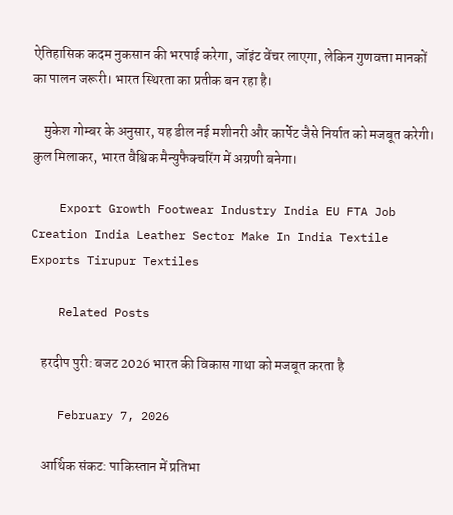ऐतिहासिक कदम नुकसान की भरपाई करेगा, जॉइंट वेंचर लाएगा, लेकिन गुणवत्ता मानकों का पालन जरूरी। भारत स्थिरता का प्रतीक बन रहा है।

    मुकेश गोम्बर के अनुसार, यह डील नई मशीनरी और कार्पेट जैसे निर्यात को मजबूत करेगी। कुल मिलाकर, भारत वैश्विक मैन्युफैक्चरिंग में अग्रणी बनेगा।

    Export Growth Footwear Industry India EU FTA Job Creation India Leather Sector Make In India Textile Exports Tirupur Textiles

    Related Posts

    हरदीप पुरी: बजट 2026 भारत की विकास गाथा को मजबूत करता है

    February 7, 2026

    आर्थिक संकट: पाकिस्तान में प्रतिभा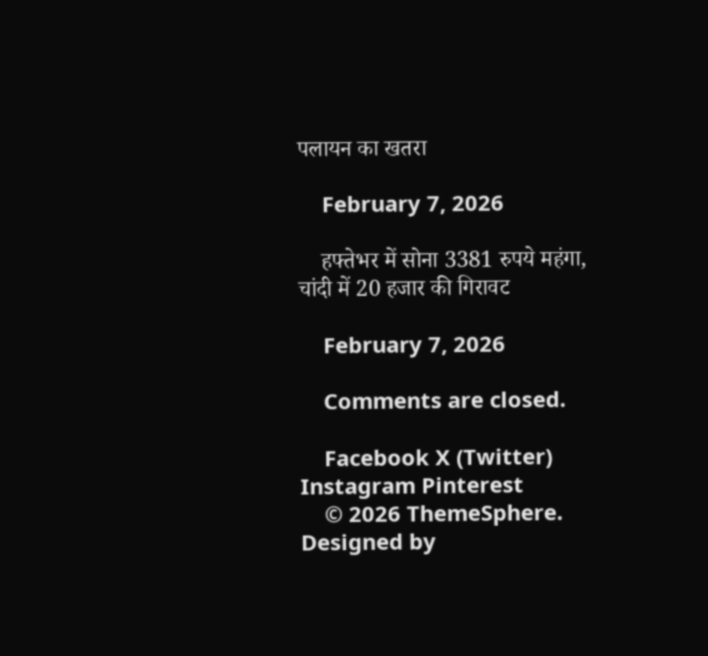पलायन का खतरा

    February 7, 2026

    हफ्तेभर में सोना 3381 रुपये महंगा, चांदी में 20 हजार की गिरावट

    February 7, 2026

    Comments are closed.

    Facebook X (Twitter) Instagram Pinterest
    © 2026 ThemeSphere. Designed by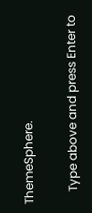ThemeSphere.

    Type above and press Enter to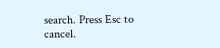search. Press Esc to cancel.